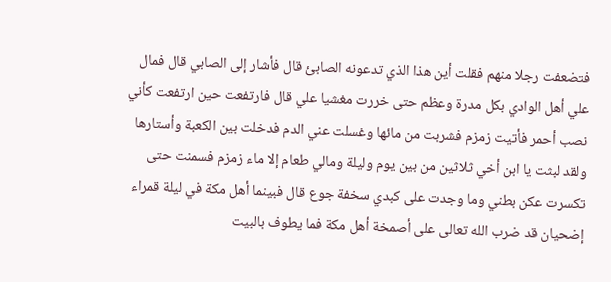فتضعفت رجلا منهم فقلت أين هذا الذي تدعونه الصابئ قال فأشار إلى الصابي قال فمال علي أهل الوادي بكل مدرة وعظم حتى خررت مغشيا علي قال فارتفعت حين ارتفعت كأني نصب أحمر فأتيت زمزم فشربت من مائها وغسلت عني الدم فدخلت بين الكعبة وأستارها ولقد لبثت يا ابن أخي ثلاثين من بين يوم وليلة ومالي طعام إلا ماء زمزم فسمنت حتى تكسرت عكن بطني وما وجدت على كبدي سخفة جوع قال فبينما أهل مكة في ليلة قمراء إضحيان قد ضرب الله تعالى على أصمخة أهل مكة فما يطوف بالبيت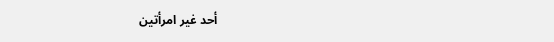أحد غير امرأتين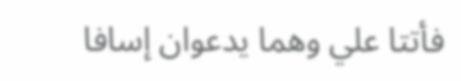فأتتا علي وهما يدعوان إسافا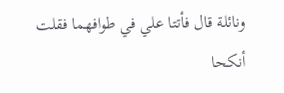ونائلة قال فأتتا علي في طوافهما فقلت أنكحا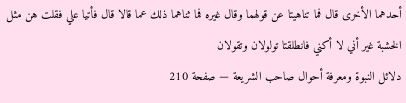أحدهما الأخرى قال فما تناهيتا عن قولهما وقال غيره فما ثناهما ذلك عما قالا قال فأتيا علي فقلت هن مثل الخشبة غير أني لا أكني فانطلقتا تولولان وتقولان
دلائل النبوة ومعرفة أحوال صاحب الشريعة — صفحة 210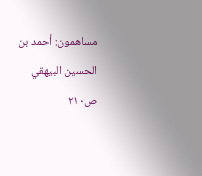مساهمون: أحمد بن الحسين البيهقي
ص٢١٠